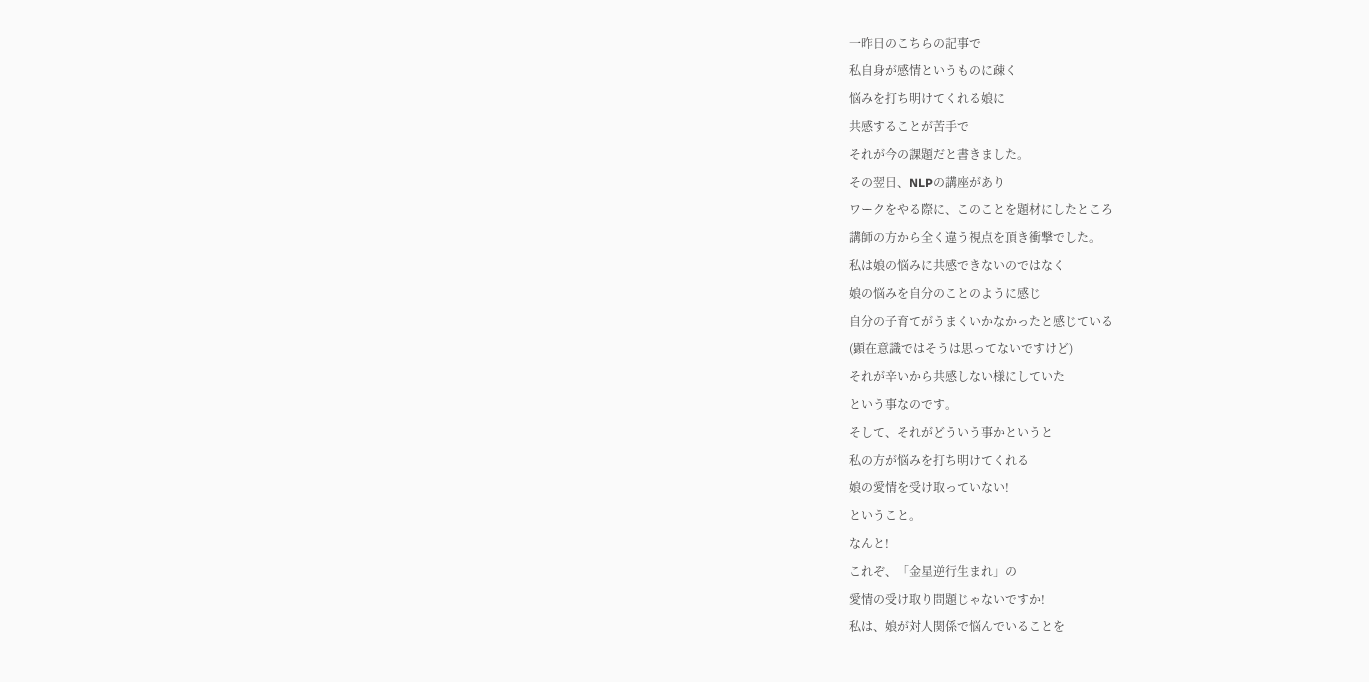一昨日のこちらの記事で
私自身が感情というものに疎く
悩みを打ち明けてくれる娘に
共感することが苦手で
それが今の課題だと書きました。
その翌日、NLPの講座があり
ワークをやる際に、このことを題材にしたところ
講師の方から全く違う視点を頂き衝撃でした。
私は娘の悩みに共感できないのではなく
娘の悩みを自分のことのように感じ
自分の子育てがうまくいかなかったと感じている
(顕在意識ではそうは思ってないですけど)
それが辛いから共感しない様にしていた
という事なのです。
そして、それがどういう事かというと
私の方が悩みを打ち明けてくれる
娘の愛情を受け取っていない!
ということ。
なんと!
これぞ、「金星逆行生まれ」の
愛情の受け取り問題じゃないですか!
私は、娘が対人関係で悩んでいることを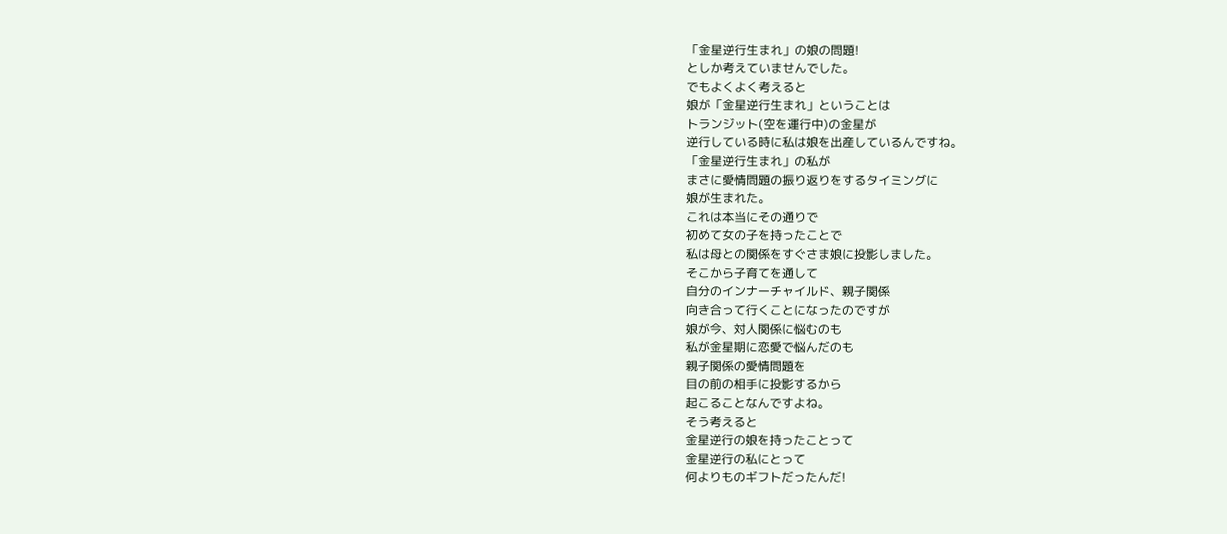「金星逆行生まれ」の娘の問題!
としか考えていませんでした。
でもよくよく考えると
娘が「金星逆行生まれ」ということは
トランジット(空を運行中)の金星が
逆行している時に私は娘を出産しているんですね。
「金星逆行生まれ」の私が
まさに愛情問題の振り返りをするタイミングに
娘が生まれた。
これは本当にその通りで
初めて女の子を持ったことで
私は母との関係をすぐさま娘に投影しました。
そこから子育てを通して
自分のインナーチャイルド、親子関係
向き合って行くことになったのですが
娘が今、対人関係に悩むのも
私が金星期に恋愛で悩んだのも
親子関係の愛情問題を
目の前の相手に投影するから
起こることなんですよね。
そう考えると
金星逆行の娘を持ったことって
金星逆行の私にとって
何よりものギフトだったんだ!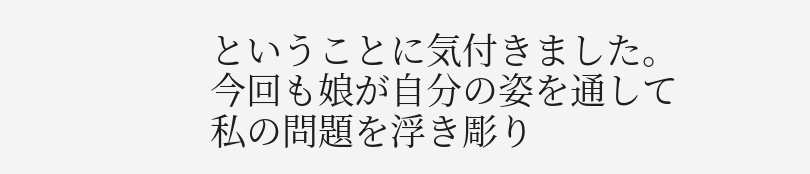ということに気付きました。
今回も娘が自分の姿を通して
私の問題を浮き彫り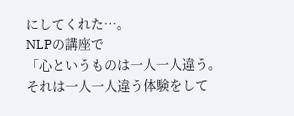にしてくれた…。
NLPの講座で
「心というものは一人一人違う。
それは一人一人違う体験をして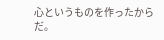心というものを作ったからだ。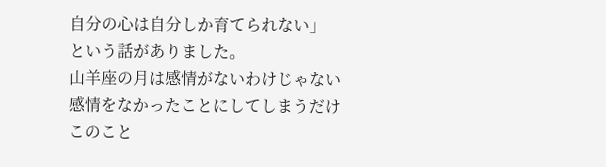自分の心は自分しか育てられない」
という話がありました。
山羊座の月は感情がないわけじゃない
感情をなかったことにしてしまうだけ
このこと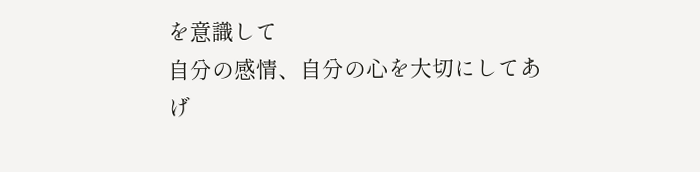を意識して
自分の感情、自分の心を大切にしてあげ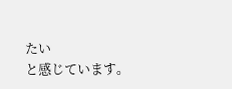たい
と感じています。